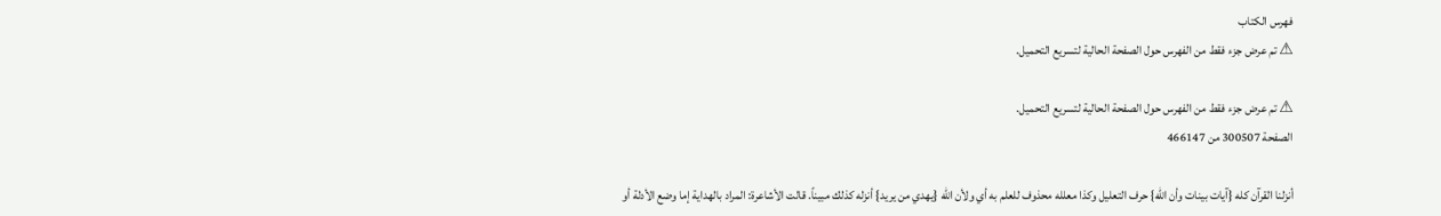فهرس الكتاب
⚠ تم عرض جزء فقط من الفهرس حول الصفحة الحالية لتسريع التحميل.

⚠ تم عرض جزء فقط من الفهرس حول الصفحة الحالية لتسريع التحميل.
الصفحة 300507 من 466147

أنزلنا القرآن كله {آيات بينات وأن الله} حرف التعليل وكذا معلله محذوف للعلم به أي ولأن الله {يهدي من يريد} أنزله كذلك مبيناً. قالت الأشاعرة: المراد بالهداية إما وضع الأدلة أو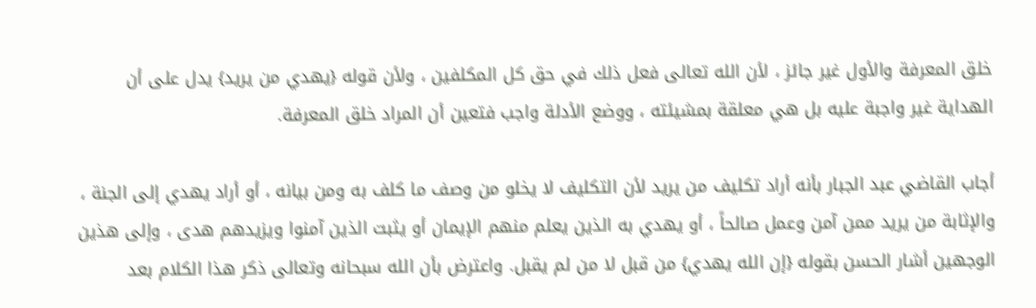خلق المعرفة والأول غير جائز ، لأن الله تعالى فعل ذلك في حق كل المكلفين ، ولأن قوله {يهدي من يريد} يدل على أن الهداية غير واجبة عليه بل هي معلقة بمشيئته ، ووضع الأدلة واجب فتعين أن المراد خلق المعرفة.

أجاب القاضي عبد الجبار بأنه أراد تكليف من يريد لأن التكليف لا يخلو من وصف ما كلف به ومن بيانه ، أو أراد يهدي إلى الجنة ، والإثابة من يريد ممن آمن وعمل صالحاً ، أو يهدي به الذين يعلم منهم الإيمان أو يثبت الذين آمنوا ويزيدهم هدى ، وإلى هذين الوجهين أشار الحسن بقوله {إن الله يهدي} من قبل لا من لم يقبل. واعترض بأن الله سبحانه وتعالى ذكر هذا الكلام بعد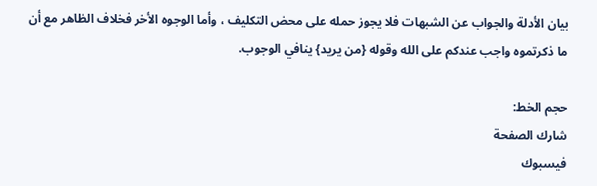بيان الأدلة والجواب عن الشبهات فلا يجوز حمله على محض التكليف ، وأما الوجوه الأخر فخلاف الظاهر مع أن ما ذكرتموه واجب عندكم على الله وقوله {من يريد} ينافي الوجوب.

حجم الخط:
شارك الصفحة
فيسبوك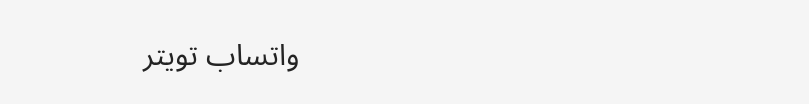واتساب تويتر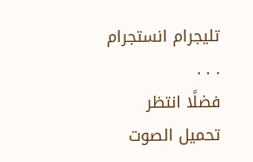تليجرام انستجرام
. . .
فضلًا انتظر تحميل الصوت